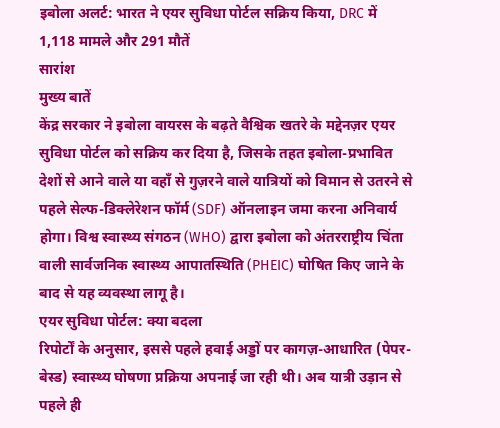इबोला अलर्ट: भारत ने एयर सुविधा पोर्टल सक्रिय किया, DRC में 1,118 मामले और 291 मौतें
सारांश
मुख्य बातें
केंद्र सरकार ने इबोला वायरस के बढ़ते वैश्विक खतरे के मद्देनज़र एयर सुविधा पोर्टल को सक्रिय कर दिया है, जिसके तहत इबोला-प्रभावित देशों से आने वाले या वहाँ से गुज़रने वाले यात्रियों को विमान से उतरने से पहले सेल्फ-डिक्लेरेशन फॉर्म (SDF) ऑनलाइन जमा करना अनिवार्य होगा। विश्व स्वास्थ्य संगठन (WHO) द्वारा इबोला को अंतरराष्ट्रीय चिंता वाली सार्वजनिक स्वास्थ्य आपातस्थिति (PHEIC) घोषित किए जाने के बाद से यह व्यवस्था लागू है।
एयर सुविधा पोर्टल: क्या बदला
रिपोर्टों के अनुसार, इससे पहले हवाई अड्डों पर कागज़-आधारित (पेपर-बेस्ड) स्वास्थ्य घोषणा प्रक्रिया अपनाई जा रही थी। अब यात्री उड़ान से पहले ही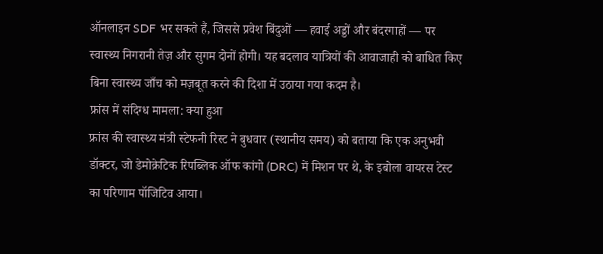ऑनलाइन SDF भर सकते हैं, जिससे प्रवेश बिंदुओं — हवाई अड्डों और बंदरगाहों — पर स्वास्थ्य निगरानी तेज़ और सुगम दोनों होगी। यह बदलाव यात्रियों की आवाजाही को बाधित किए बिना स्वास्थ्य जाँच को मज़बूत करने की दिशा में उठाया गया कदम है।
फ्रांस में संदिग्ध मामला: क्या हुआ
फ्रांस की स्वास्थ्य मंत्री स्टेफनी रिस्ट ने बुधवार (स्थानीय समय) को बताया कि एक अनुभवी डॉक्टर, जो डेमोक्रेटिक रिपब्लिक ऑफ कांगो (DRC) में मिशन पर थे, के इबोला वायरस टेस्ट का परिणाम पॉजिटिव आया।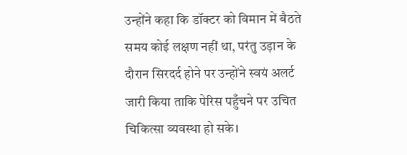उन्होंने कहा कि डॉक्टर को विमान में बैठते समय कोई लक्षण नहीं था, परंतु उड़ान के दौरान सिरदर्द होने पर उन्होंने स्वयं अलर्ट जारी किया ताकि पेरिस पहुँचने पर उचित चिकित्सा व्यवस्था हो सके।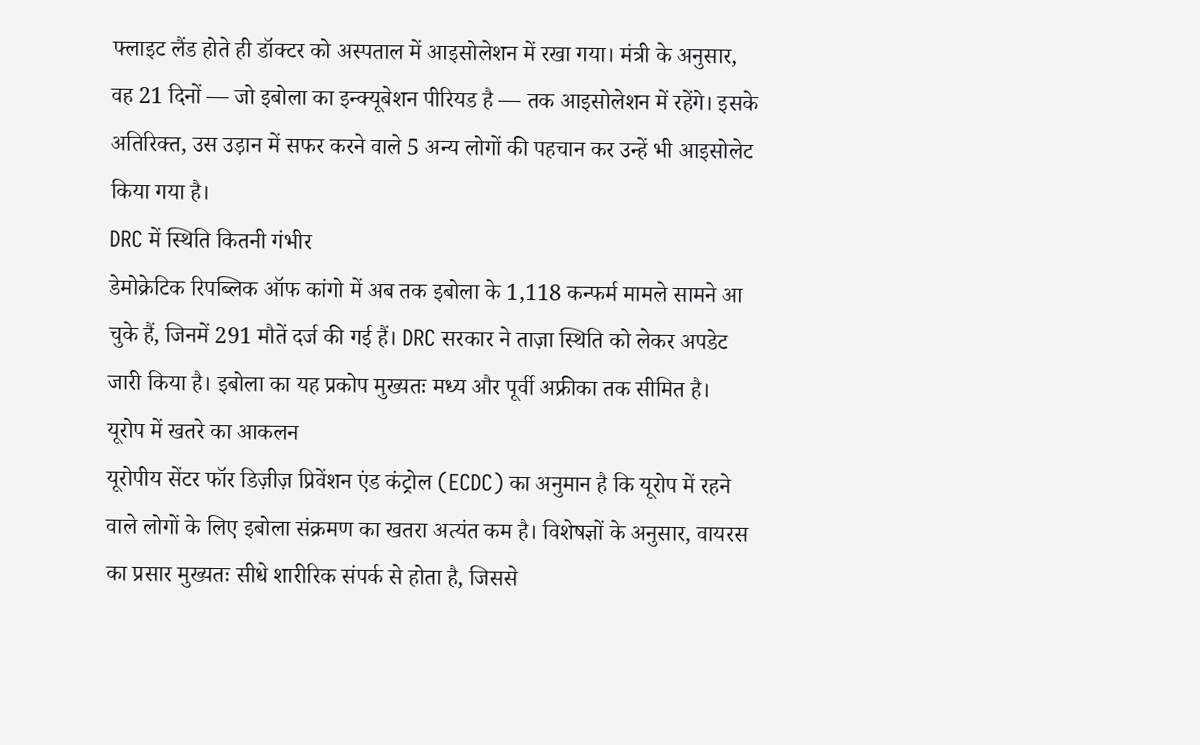फ्लाइट लैंड होते ही डॉक्टर को अस्पताल में आइसोलेशन में रखा गया। मंत्री के अनुसार, वह 21 दिनों — जो इबोला का इन्क्यूबेशन पीरियड है — तक आइसोलेशन में रहेंगे। इसके अतिरिक्त, उस उड़ान में सफर करने वाले 5 अन्य लोगों की पहचान कर उन्हें भी आइसोलेट किया गया है।
DRC में स्थिति कितनी गंभीर
डेमोक्रेटिक रिपब्लिक ऑफ कांगो में अब तक इबोला के 1,118 कन्फर्म मामले सामने आ चुके हैं, जिनमें 291 मौतें दर्ज की गई हैं। DRC सरकार ने ताज़ा स्थिति को लेकर अपडेट जारी किया है। इबोला का यह प्रकोप मुख्यतः मध्य और पूर्वी अफ्रीका तक सीमित है।
यूरोप में खतरे का आकलन
यूरोपीय सेंटर फॉर डिज़ीज़ प्रिवेंशन एंड कंट्रोल (ECDC) का अनुमान है कि यूरोप में रहने वाले लोगों के लिए इबोला संक्रमण का खतरा अत्यंत कम है। विशेषज्ञों के अनुसार, वायरस का प्रसार मुख्यतः सीधे शारीरिक संपर्क से होता है, जिससे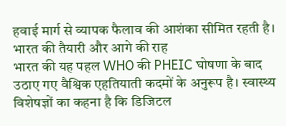हवाई मार्ग से व्यापक फैलाव की आशंका सीमित रहती है।
भारत की तैयारी और आगे की राह
भारत की यह पहल WHO की PHEIC घोषणा के बाद उठाए गए वैश्विक एहतियाती कदमों के अनुरूप है। स्वास्थ्य विशेषज्ञों का कहना है कि डिजिटल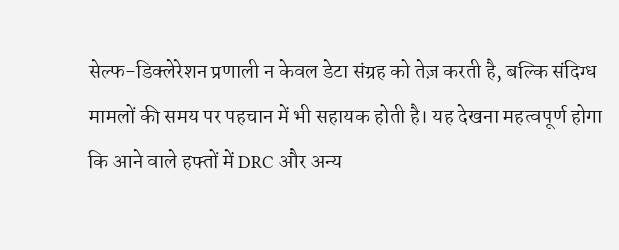सेल्फ-डिक्लेरेशन प्रणाली न केवल डेटा संग्रह को तेज़ करती है, बल्कि संदिग्ध मामलों की समय पर पहचान में भी सहायक होती है। यह देखना महत्वपूर्ण होगा कि आने वाले हफ्तों में DRC और अन्य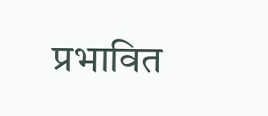प्रभावित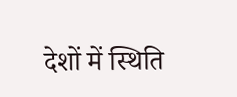देशों में स्थिति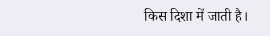किस दिशा में जाती है।